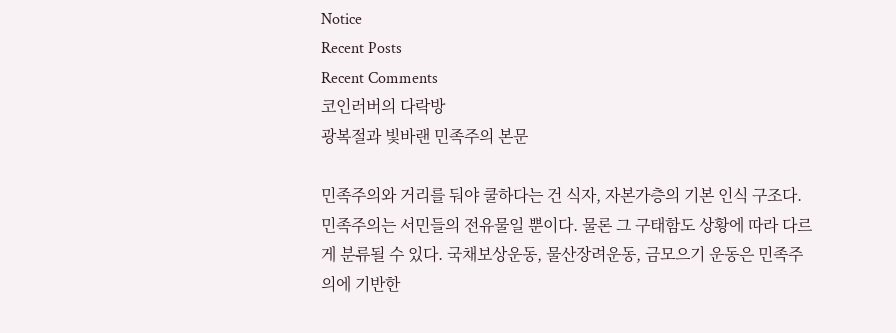Notice
Recent Posts
Recent Comments
코인러버의 다락방
광복절과 빛바랜 민족주의 본문

민족주의와 거리를 둬야 쿨하다는 건 식자, 자본가층의 기본 인식 구조다. 민족주의는 서민들의 전유물일 뿐이다. 물론 그 구태함도 상황에 따라 다르게 분류될 수 있다. 국채보상운동, 물산장려운동, 금모으기 운동은 민족주의에 기반한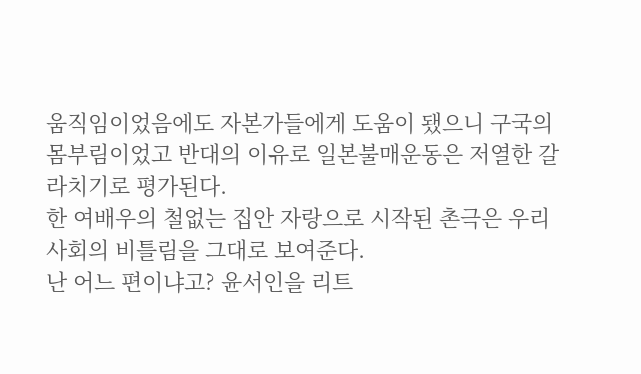움직임이었음에도 자본가들에게 도움이 됐으니 구국의 몸부림이었고 반대의 이유로 일본불매운동은 저열한 갈라치기로 평가된다.
한 여배우의 철없는 집안 자랑으로 시작된 촌극은 우리 사회의 비틀림을 그대로 보여준다.
난 어느 편이냐고? 윤서인을 리트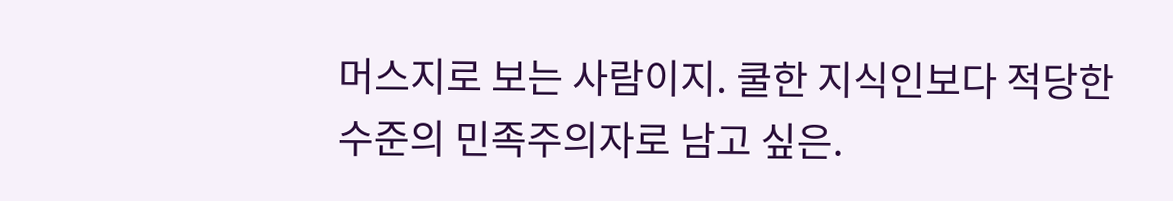머스지로 보는 사람이지. 쿨한 지식인보다 적당한 수준의 민족주의자로 남고 싶은.